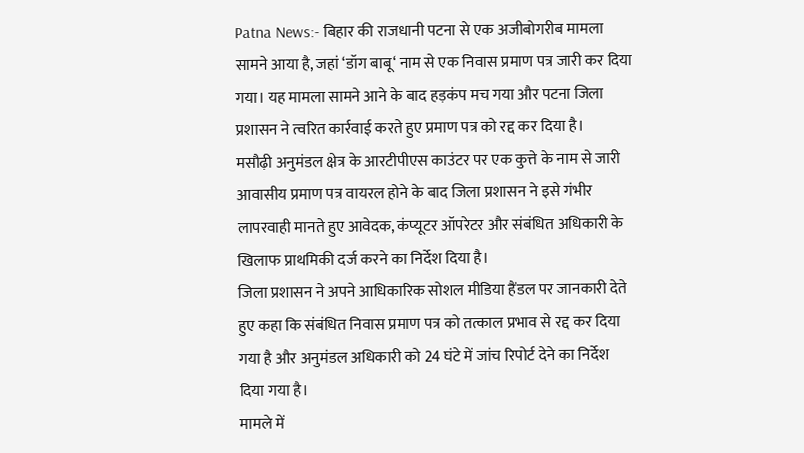Patna News:- बिहार की राजधानी पटना से एक अजीबोगरीब मामला सामने आया है, जहां ‘डॉग बाबू‘ नाम से एक निवास प्रमाण पत्र जारी कर दिया गया। यह मामला सामने आने के बाद हड़कंप मच गया और पटना जिला प्रशासन ने त्वरित कार्रवाई करते हुए प्रमाण पत्र को रद्द कर दिया है।
मसौढ़ी अनुमंडल क्षेत्र के आरटीपीएस काउंटर पर एक कुत्ते के नाम से जारी आवासीय प्रमाण पत्र वायरल होने के बाद जिला प्रशासन ने इसे गंभीर लापरवाही मानते हुए आवेदक, कंप्यूटर ऑपरेटर और संबंधित अधिकारी के खिलाफ प्राथमिकी दर्ज करने का निर्देश दिया है।
जिला प्रशासन ने अपने आधिकारिक सोशल मीडिया हैंडल पर जानकारी देते हुए कहा कि संबंधित निवास प्रमाण पत्र को तत्काल प्रभाव से रद्द कर दिया गया है और अनुमंडल अधिकारी को 24 घंटे में जांच रिपोर्ट देने का निर्देश दिया गया है।
मामले में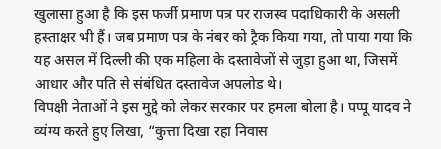खुलासा हुआ है कि इस फर्जी प्रमाण पत्र पर राजस्व पदाधिकारी के असली हस्ताक्षर भी हैं। जब प्रमाण पत्र के नंबर को ट्रैक किया गया, तो पाया गया कि यह असल में दिल्ली की एक महिला के दस्तावेजों से जुड़ा हुआ था, जिसमें आधार और पति से संबंधित दस्तावेज अपलोड थे।
विपक्षी नेताओं ने इस मुद्दे को लेकर सरकार पर हमला बोला है। पप्पू यादव ने व्यंग्य करते हुए लिखा, “कुत्ता दिखा रहा निवास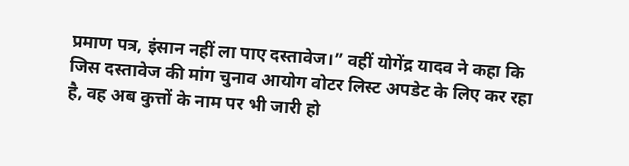प्रमाण पत्र, इंसान नहीं ला पाए दस्तावेज।” वहीं योगेंद्र यादव ने कहा कि जिस दस्तावेज की मांग चुनाव आयोग वोटर लिस्ट अपडेट के लिए कर रहा है, वह अब कुत्तों के नाम पर भी जारी हो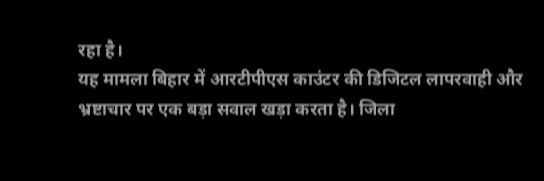रहा है।
यह मामला बिहार में आरटीपीएस काउंटर की डिजिटल लापरवाही और भ्रष्टाचार पर एक बड़ा सवाल खड़ा करता है। जिला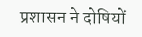प्रशासन ने दोषियों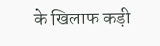के खिलाफ कड़ी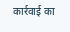कार्रवाई का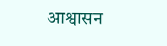आश्वासन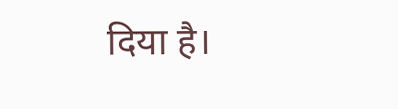दिया है।